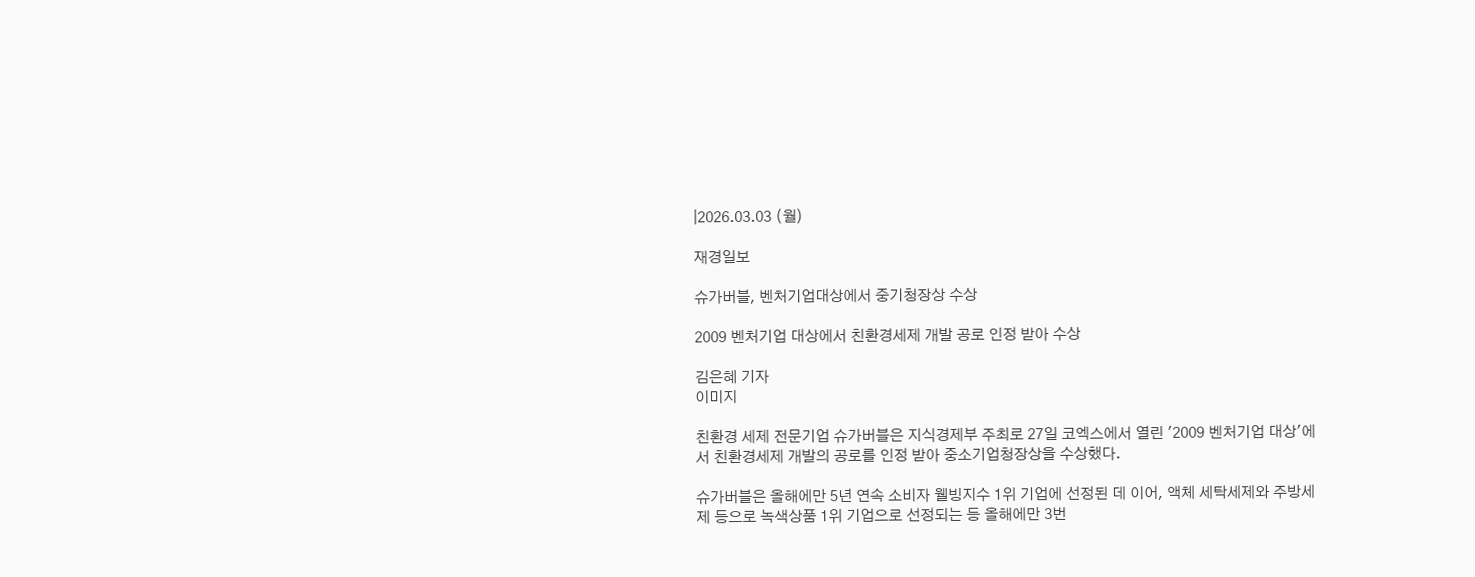|2026.03.03 (월)

재경일보

슈가버블, 벤처기업대상에서 중기청장상 수상

2009 벤처기업 대상에서 친환경세제 개발 공로 인정 받아 수상

김은혜 기자
이미지

친환경 세제 전문기업 슈가버블은 지식경제부 주최로 27일 코엑스에서 열린 '2009 벤처기업 대상'에서 친환경세제 개발의 공로를 인정 받아 중소기업청장상을 수상했다.

슈가버블은 올해에만 5년 연속 소비자 웰빙지수 1위 기업에 선정된 데 이어, 액체 세탁세제와 주방세제 등으로 녹색상품 1위 기업으로 선정되는 등 올해에만 3번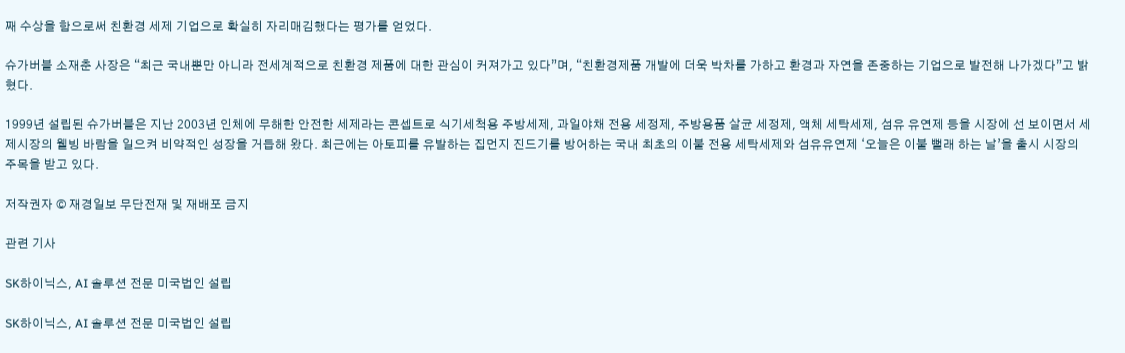째 수상을 함으로써 친환경 세제 기업으로 확실히 자리매김했다는 평가를 얻었다.

슈가버블 소재춘 사장은 “최근 국내뿐만 아니라 전세계적으로 친환경 제품에 대한 관심이 커져가고 있다”며, “친환경제품 개발에 더욱 박차를 가하고 환경과 자연을 존중하는 기업으로 발전해 나가겠다”고 밝혔다.

1999년 설립된 슈가버블은 지난 2003년 인체에 무해한 안전한 세제라는 콘셉트로 식기세척용 주방세제, 과일야채 전용 세정제, 주방용품 살균 세정제, 액체 세탁세제, 섬유 유연제 등을 시장에 선 보이면서 세제시장의 웰빙 바람을 일으켜 비약적인 성장을 거듭해 왔다. 최근에는 아토피를 유발하는 집먼지 진드기를 방어하는 국내 최초의 이불 전용 세탁세제와 섬유유연제 ‘오늘은 이불 뻘래 하는 날’을 출시 시장의 주목을 받고 있다.

저작권자 © 재경일보 무단전재 및 재배포 금지

관련 기사

SK하이닉스, AI 솔루션 전문 미국법인 설립

SK하이닉스, AI 솔루션 전문 미국법인 설립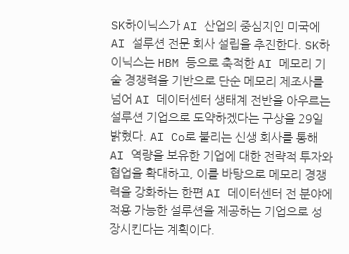SK하이닉스가 AI 산업의 중심지인 미국에 AI 설루션 전문 회사 설립을 추진한다. SK하이닉스는 HBM 등으로 축적한 AI 메모리 기술 경쟁력을 기반으로 단순 메모리 제조사를 넘어 AI 데이터센터 생태계 전반을 아우르는 설루션 기업으로 도약하겠다는 구상을 29일 밝혔다. AI Co로 불리는 신생 회사를 통해 AI 역량을 보유한 기업에 대한 전략적 투자와 협업을 확대하고, 이를 바탕으로 메모리 경쟁력을 강화하는 한편 AI 데이터센터 전 분야에 적용 가능한 설루션을 제공하는 기업으로 성장시킨다는 계획이다.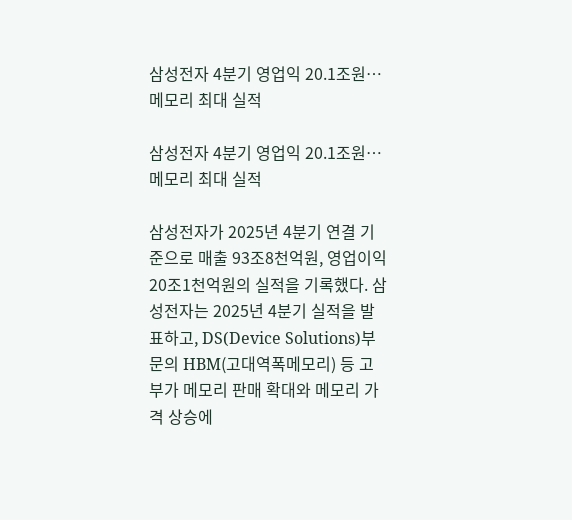삼성전자 4분기 영업익 20.1조원…메모리 최대 실적

삼성전자 4분기 영업익 20.1조원…메모리 최대 실적

삼성전자가 2025년 4분기 연결 기준으로 매출 93조8천억원, 영업이익 20조1천억원의 실적을 기록했다. 삼성전자는 2025년 4분기 실적을 발표하고, DS(Device Solutions)부문의 HBM(고대역폭메모리) 등 고부가 메모리 판매 확대와 메모리 가격 상승에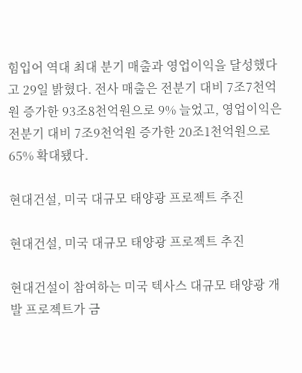힘입어 역대 최대 분기 매출과 영업이익을 달성했다고 29일 밝혔다. 전사 매출은 전분기 대비 7조7천억원 증가한 93조8천억원으로 9% 늘었고, 영업이익은 전분기 대비 7조9천억원 증가한 20조1천억원으로 65% 확대됐다.

현대건설, 미국 대규모 태양광 프로젝트 추진

현대건설, 미국 대규모 태양광 프로젝트 추진

현대건설이 참여하는 미국 텍사스 대규모 태양광 개발 프로젝트가 금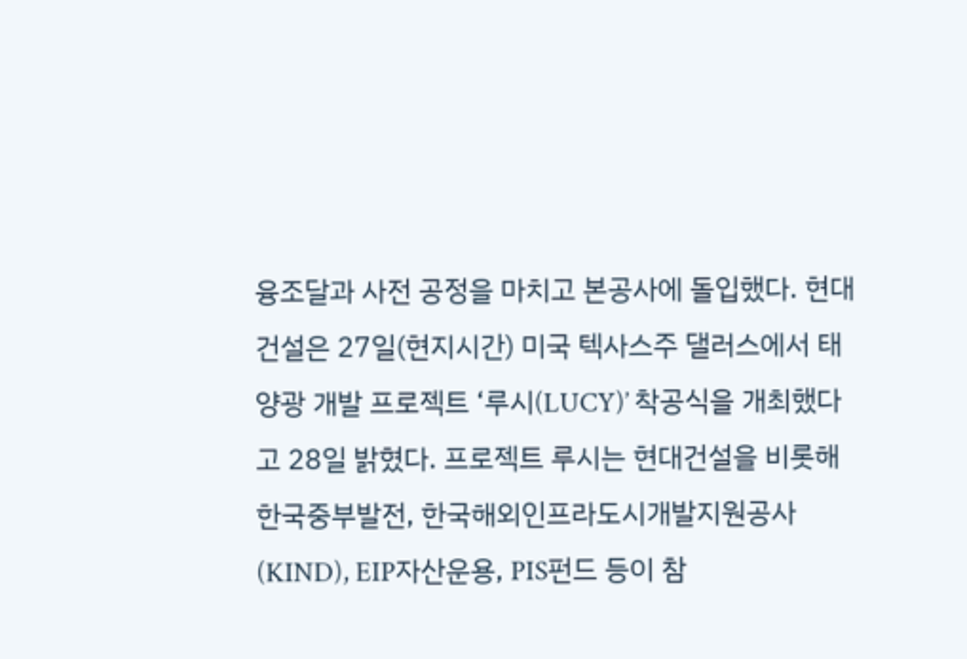융조달과 사전 공정을 마치고 본공사에 돌입했다. 현대건설은 27일(현지시간) 미국 텍사스주 댈러스에서 태양광 개발 프로젝트 ‘루시(LUCY)’ 착공식을 개최했다고 28일 밝혔다. 프로젝트 루시는 현대건설을 비롯해 한국중부발전, 한국해외인프라도시개발지원공사(KIND), EIP자산운용, PIS펀드 등이 참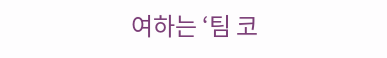여하는 ‘팀 코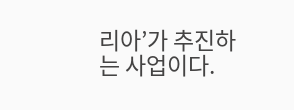리아’가 추진하는 사업이다.